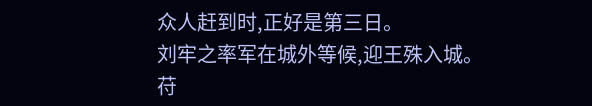众人赶到时,正好是第三日。
刘牢之率军在城外等候,迎王殊入城。
苻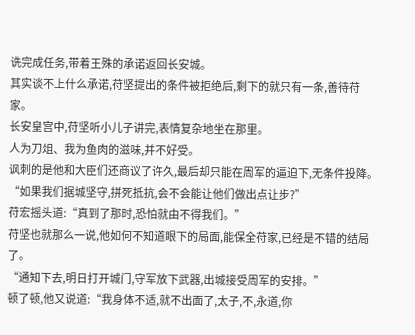诜完成任务,带着王殊的承诺返回长安城。
其实谈不上什么承诺,苻坚提出的条件被拒绝后,剩下的就只有一条,善待苻家。
长安皇宫中,苻坚听小儿子讲完,表情复杂地坐在那里。
人为刀俎、我为鱼肉的滋味,并不好受。
讽刺的是他和大臣们还商议了许久,最后却只能在周军的逼迫下,无条件投降。
“如果我们据城坚守,拼死抵抗,会不会能让他们做出点让步?”
苻宏摇头道:“真到了那时,恐怕就由不得我们。”
苻坚也就那么一说,他如何不知道眼下的局面,能保全苻家,已经是不错的结局了。
“通知下去,明日打开城门,守军放下武器,出城接受周军的安排。”
顿了顿,他又说道:“我身体不适,就不出面了,太子,不,永道,你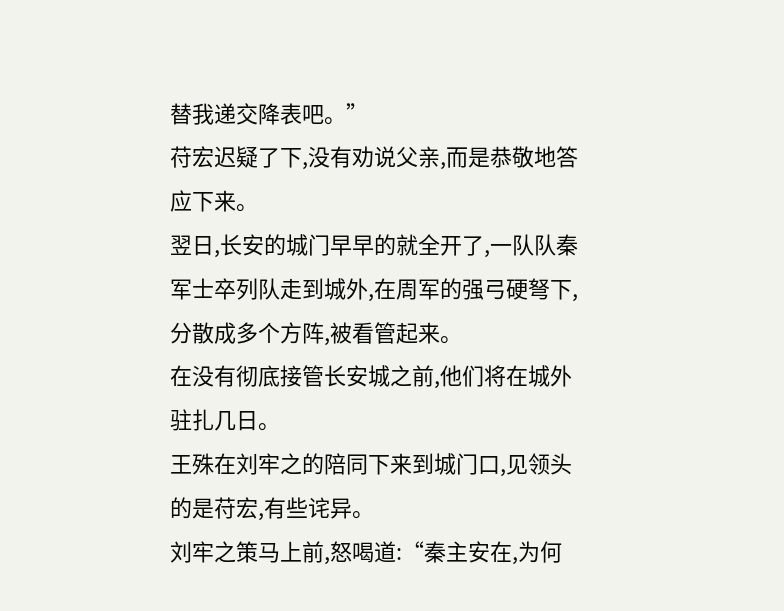替我递交降表吧。”
苻宏迟疑了下,没有劝说父亲,而是恭敬地答应下来。
翌日,长安的城门早早的就全开了,一队队秦军士卒列队走到城外,在周军的强弓硬弩下,分散成多个方阵,被看管起来。
在没有彻底接管长安城之前,他们将在城外驻扎几日。
王殊在刘牢之的陪同下来到城门口,见领头的是苻宏,有些诧异。
刘牢之策马上前,怒喝道:“秦主安在,为何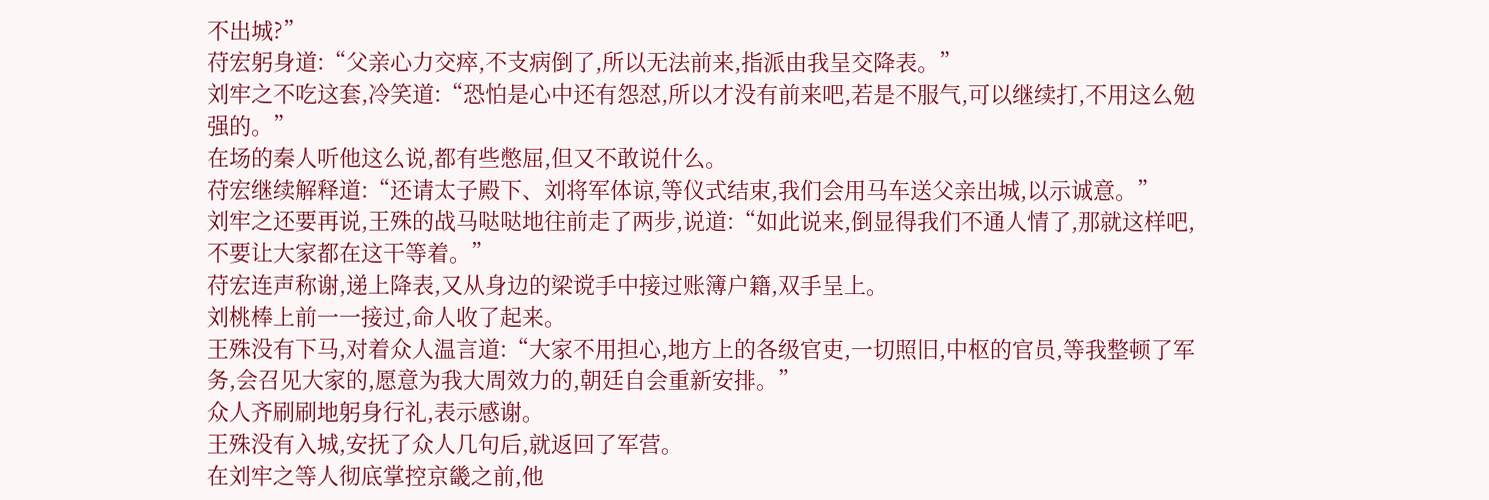不出城?”
苻宏躬身道:“父亲心力交瘁,不支病倒了,所以无法前来,指派由我呈交降表。”
刘牢之不吃这套,冷笑道:“恐怕是心中还有怨怼,所以才没有前来吧,若是不服气,可以继续打,不用这么勉强的。”
在场的秦人听他这么说,都有些憋屈,但又不敢说什么。
苻宏继续解释道:“还请太子殿下、刘将军体谅,等仪式结束,我们会用马车送父亲出城,以示诚意。”
刘牢之还要再说,王殊的战马哒哒地往前走了两步,说道:“如此说来,倒显得我们不通人情了,那就这样吧,不要让大家都在这干等着。”
苻宏连声称谢,递上降表,又从身边的梁谠手中接过账簿户籍,双手呈上。
刘桃棒上前一一接过,命人收了起来。
王殊没有下马,对着众人温言道:“大家不用担心,地方上的各级官吏,一切照旧,中枢的官员,等我整顿了军务,会召见大家的,愿意为我大周效力的,朝廷自会重新安排。”
众人齐刷刷地躬身行礼,表示感谢。
王殊没有入城,安抚了众人几句后,就返回了军营。
在刘牢之等人彻底掌控京畿之前,他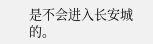是不会进入长安城的。